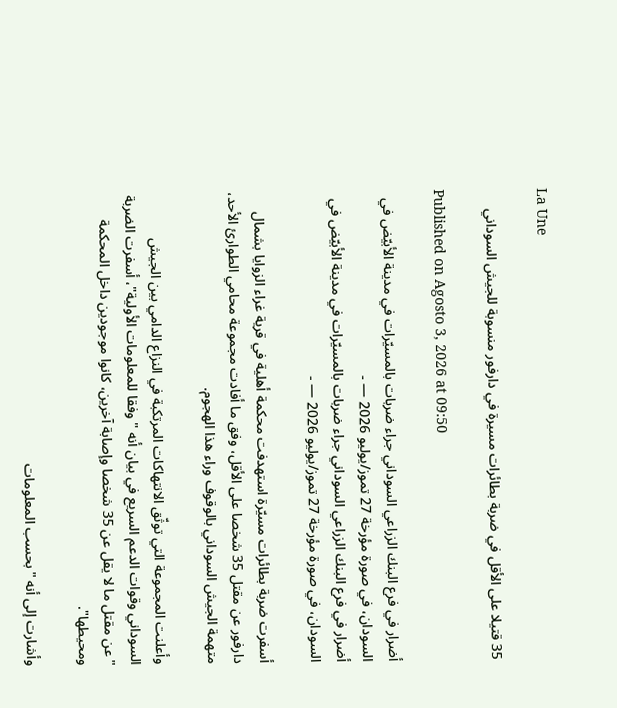La Une

35 قتيلا على الأقل في ضربة بطائرات مسيرة في دارفور منسوبة للجيش السوداني

Published on Agosto 3, 2026 at 09:50

أضرار في فرع البنك الزراعي السوداني جراء ضربات بالمسيّرات في مدينة الأبيّض في السودان، في صورة مؤرخة 27 تموز/يوليو 2026 — -
أضرار في فرع البنك الزراعي السوداني جراء ضربات بالمسيّرات في مدينة الأبيّض في السودان، في صورة مؤرخة 27 تموز/يوليو 2026 — -

أسفرت ضربة بطائرات مسيّرة استهدفت محكمة أهلية في قرية غراء الزوايا بشمال دارفور عن مقتل 35 شخصا على الأقل، وفق ما أفادت مجموعة محامي الطوارئ الأحد، متهمة الجيش السوداني بالوقوف وراء هذا الهجوم.

وأعلنت المجموعة التي توثّق الانتهاكات المرتكبة في النزاع الدامي بين الجيش السوداني وقوات الدعم السريع في بيان أنه "وفقا للمعلومات الأولية"، أسفرت الضربة "عن مقتل ما لا يقل عن 35 شخصا وإصابة آخرين، كانوا موجودين داخل المحكمة ومحيطها".

وأشارت إلى أنه "بحسب المعلومات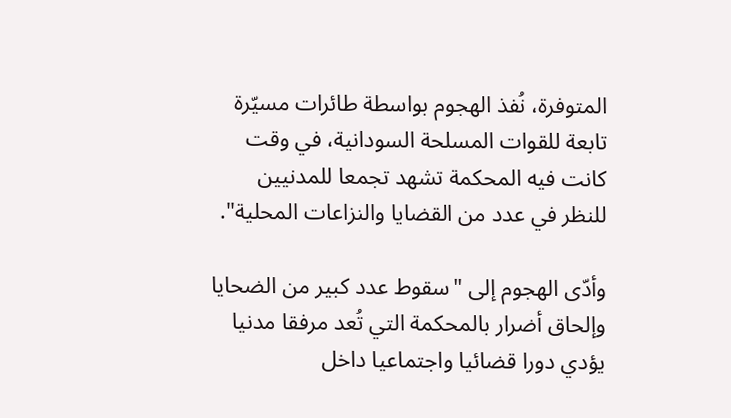المتوفرة، نُفذ الهجوم بواسطة طائرات مسيّرة تابعة للقوات المسلحة السودانية، في وقت كانت فيه المحكمة تشهد تجمعا للمدنيين للنظر في عدد من القضايا والنزاعات المحلية".

وأدّى الهجوم إلى "سقوط عدد كبير من الضحايا وإلحاق أضرار بالمحكمة التي تُعد مرفقا مدنيا يؤدي دورا قضائيا واجتماعيا داخل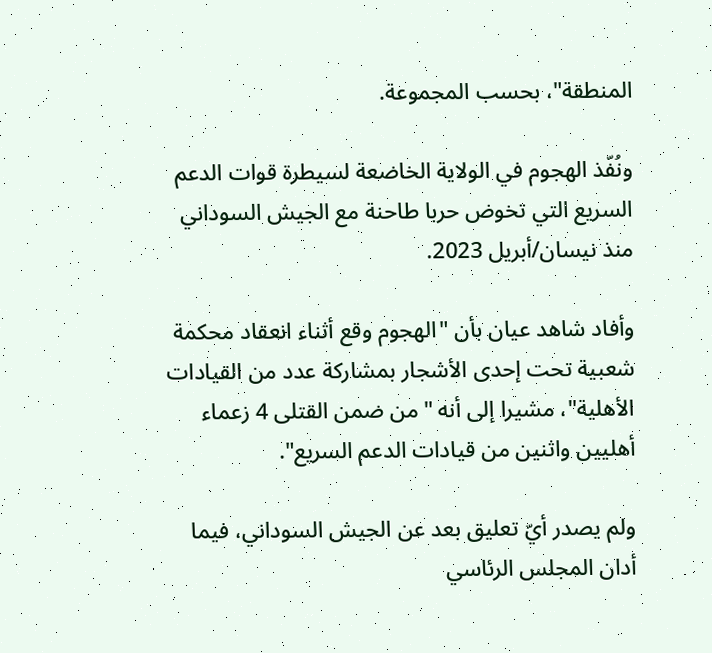المنطقة"، بحسب المجموعة.

ونُفّذ الهجوم في الولاية الخاضعة لسيطرة قوات الدعم السريع التي تخوض حربا طاحنة مع الجيش السوداني منذ نيسان/أبريل 2023.

وأفاد شاهد عيان بأن "الهجوم وقع أثناء انعقاد محكمة شعبية تحت إحدى الأشجار بمشاركة عدد من القيادات الأهلية"، مشيرا إلى أنه "من ضمن القتلى 4 زعماء أهليين واثنين من قيادات الدعم السريع".

ولم يصدر أيّ تعليق بعد عن الجيش السوداني، فيما أدان المجلس الرئاسي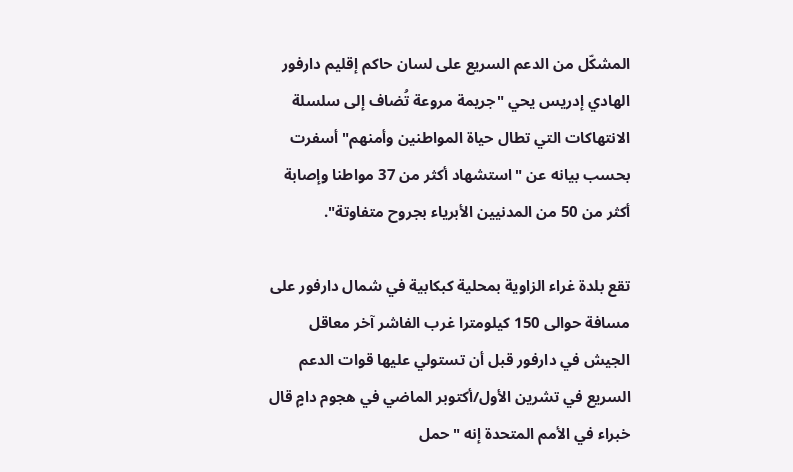المشكّل من الدعم السريع على لسان حاكم إقليم دارفور الهادي إدريس يحي "جريمة مروعة تُضاف إلى سلسلة الانتهاكات التي تطال حياة المواطنين وأمنهم" أسفرت بحسب بيانه عن "استشهاد أكثر من 37 مواطنا وإصابة أكثر من 50 من المدنيين الأبرياء بجروح متفاوتة".

تقع بلدة غراء الزاوية بمحلية كبكابية في شمال دارفور على مسافة حوالى 150 كيلومترا غرب الفاشر آخر معاقل الجيش في دارفور قبل أن تستولي عليها قوات الدعم السريع في تشرين الأول/أكتوبر الماضي في هجوم دامٍ قال خبراء في الأمم المتحدة إنه "حمل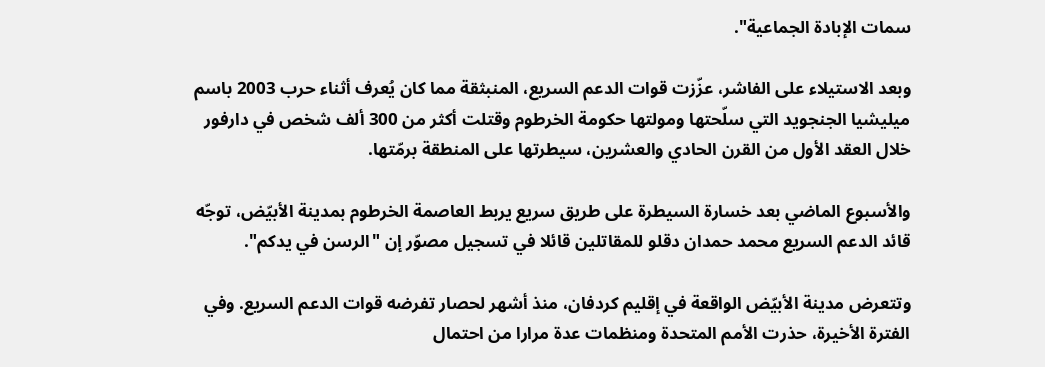سمات الإبادة الجماعية".

وبعد الاستيلاء على الفاشر، عزّزت قوات الدعم السريع، المنبثقة مما كان يُعرف أثناء حرب 2003 باسم ميليشيا الجنجويد التي سلّحتها ومولتها حكومة الخرطوم وقتلت أكثر من 300 ألف شخص في دارفور خلال العقد الأول من القرن الحادي والعشرين، سيطرتها على المنطقة برمّتها.

والأسبوع الماضي بعد خسارة السيطرة على طريق سريع يربط العاصمة الخرطوم بمدينة الأبيّض، توجّه قائد الدعم السريع محمد حمدان دقلو للمقاتلين قائلا في تسجيل مصوّر إن "الرسن في يدكم".

وتتعرض مدينة الأبيّض الواقعة في إقليم كردفان، منذ أشهر لحصار تفرضه قوات الدعم السريع. وفي الفترة الأخيرة، حذرت الأمم المتحدة ومنظمات عدة مرارا من احتمال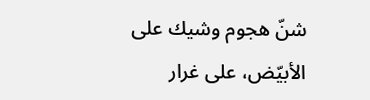شنّ هجوم وشيك على الأبيّض، على غرار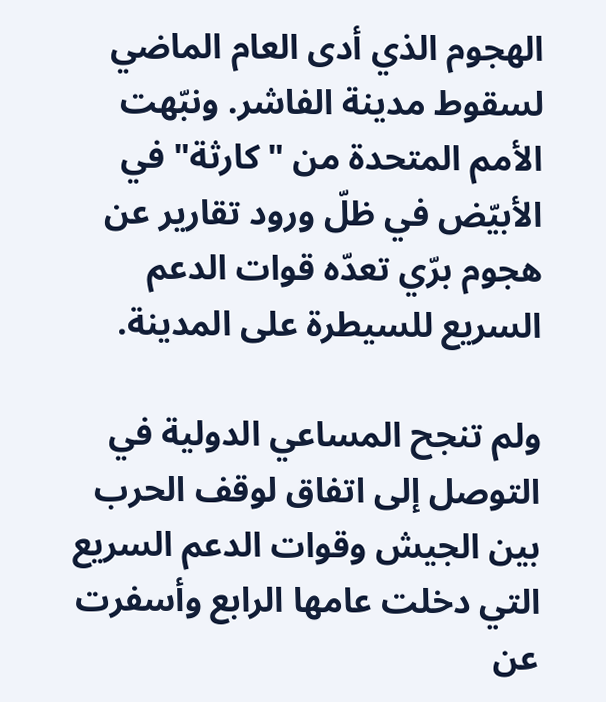الهجوم الذي أدى العام الماضي لسقوط مدينة الفاشر. ونبّهت الأمم المتحدة من "كارثة" في الأبيّض في ظلّ ورود تقارير عن هجوم برّي تعدّه قوات الدعم السريع للسيطرة على المدينة.

ولم تنجح المساعي الدولية في التوصل إلى اتفاق لوقف الحرب بين الجيش وقوات الدعم السريع التي دخلت عامها الرابع وأسفرت عن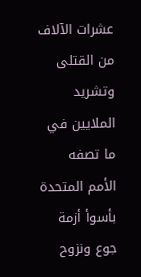عشرات الآلاف من القتلى وتشريد الملايين في ما تصفه الأمم المتحدة بأسوأ أزمة جوع ونزوح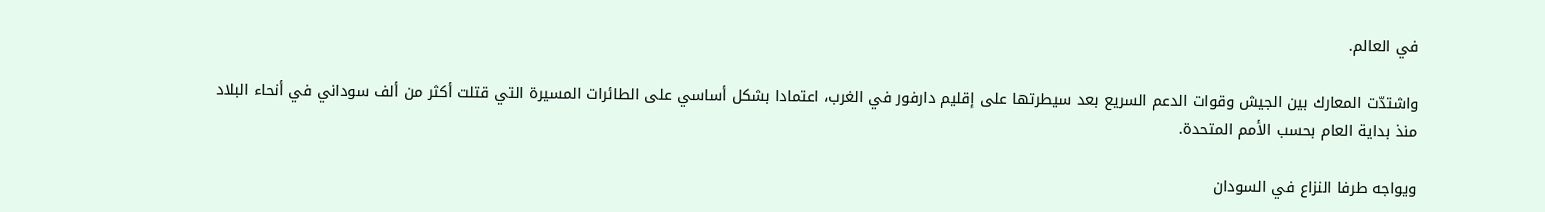في العالم.

واشتدّت المعارك بين الجيش وقوات الدعم السريع بعد سيطرتها على إقليم دارفور في الغرب، اعتمادا بشكل أساسي على الطائرات المسيرة التي قتلت أكثر من ألف سوداني في أنحاء البلاد منذ بداية العام بحسب الأمم المتحدة.

ويواجه طرفا النزاع في السودان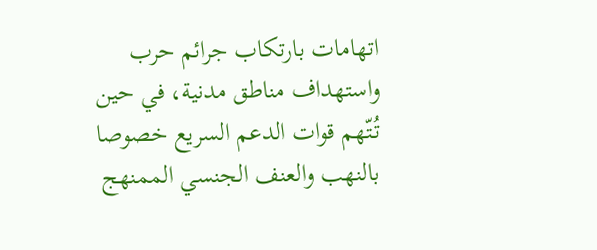اتهامات بارتكاب جرائم حرب واستهداف مناطق مدنية، في حين تُتّهم قوات الدعم السريع خصوصا بالنهب والعنف الجنسي الممنهج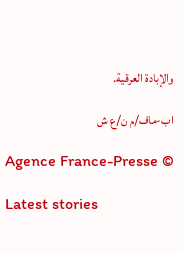والإبادة العرقية.

اب-ماف/م ن/ع ش

Agence France-Presse ©

Latest stories